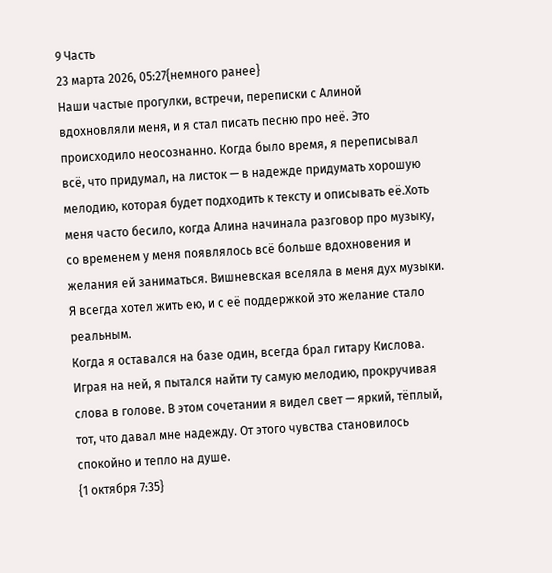9 Часть
23 марта 2026, 05:27{немного ранее}
Наши частые прогулки, встречи, переписки с Алиной вдохновляли меня, и я стал писать песню про неё. Это происходило неосознанно. Когда было время, я переписывал всё, что придумал, на листок — в надежде придумать хорошую мелодию, которая будет подходить к тексту и описывать её.Хоть меня часто бесило, когда Алина начинала разговор про музыку, со временем у меня появлялось всё больше вдохновения и желания ей заниматься. Вишневская вселяла в меня дух музыки. Я всегда хотел жить ею, и с её поддержкой это желание стало реальным.
Когда я оставался на базе один, всегда брал гитару Кислова. Играя на ней, я пытался найти ту самую мелодию, прокручивая слова в голове. В этом сочетании я видел свет — яркий, тёплый, тот, что давал мне надежду. От этого чувства становилось спокойно и тепло на душе.
{1 октября 7:35}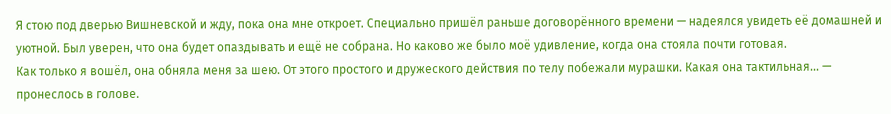Я стою под дверью Вишневской и жду, пока она мне откроет. Специально пришёл раньше договорённого времени — надеялся увидеть её домашней и уютной. Был уверен, что она будет опаздывать и ещё не собрана. Но каково же было моё удивление, когда она стояла почти готовая.
Как только я вошёл, она обняла меня за шею. От этого простого и дружеского действия по телу побежали мурашки. Какая она тактильная... — пронеслось в голове.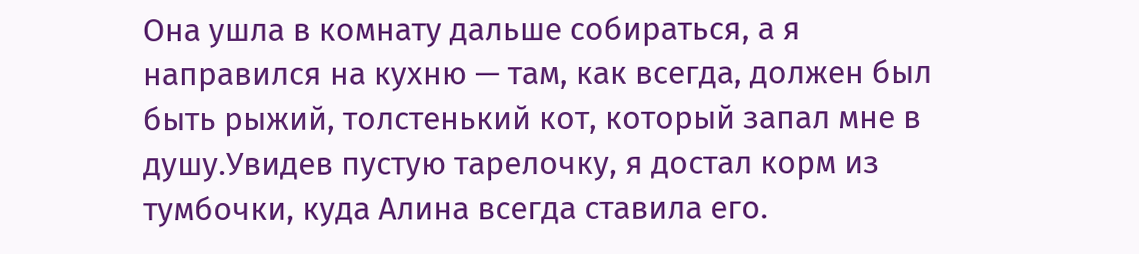Она ушла в комнату дальше собираться, а я направился на кухню — там, как всегда, должен был быть рыжий, толстенький кот, который запал мне в душу.Увидев пустую тарелочку, я достал корм из тумбочки, куда Алина всегда ставила его.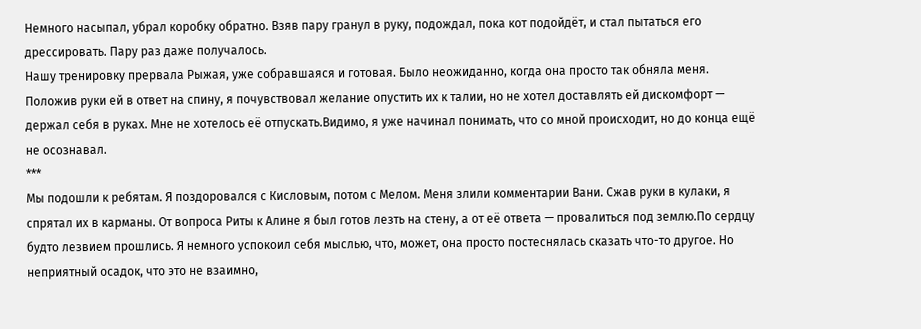Немного насыпал, убрал коробку обратно. Взяв пару гранул в руку, подождал, пока кот подойдёт, и стал пытаться его дрессировать. Пару раз даже получалось.
Нашу тренировку прервала Рыжая, уже собравшаяся и готовая. Было неожиданно, когда она просто так обняла меня. Положив руки ей в ответ на спину, я почувствовал желание опустить их к талии, но не хотел доставлять ей дискомфорт — держал себя в руках. Мне не хотелось её отпускать.Видимо, я уже начинал понимать, что со мной происходит, но до конца ещё не осознавал.
***
Мы подошли к ребятам. Я поздоровался с Кисловым, потом с Мелом. Меня злили комментарии Вани. Сжав руки в кулаки, я спрятал их в карманы. От вопроса Риты к Алине я был готов лезть на стену, а от её ответа — провалиться под землю.По сердцу будто лезвием прошлись. Я немного успокоил себя мыслью, что, может, она просто постеснялась сказать что-то другое. Но неприятный осадок, что это не взаимно,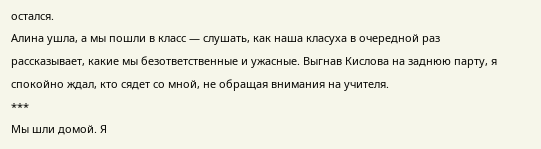остался.
Алина ушла, а мы пошли в класс — слушать, как наша класуха в очередной раз рассказывает, какие мы безответственные и ужасные. Выгнав Кислова на заднюю парту, я спокойно ждал, кто сядет со мной, не обращая внимания на учителя.
***
Мы шли домой. Я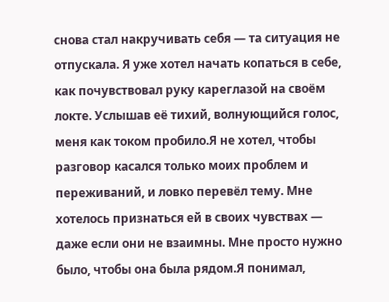снова стал накручивать себя — та ситуация не отпускала. Я уже хотел начать копаться в себе, как почувствовал руку кареглазой на своём локте. Услышав её тихий, волнующийся голос, меня как током пробило.Я не хотел, чтобы разговор касался только моих проблем и переживаний, и ловко перевёл тему. Мне хотелось признаться ей в своих чувствах — даже если они не взаимны. Мне просто нужно было, чтобы она была рядом.Я понимал,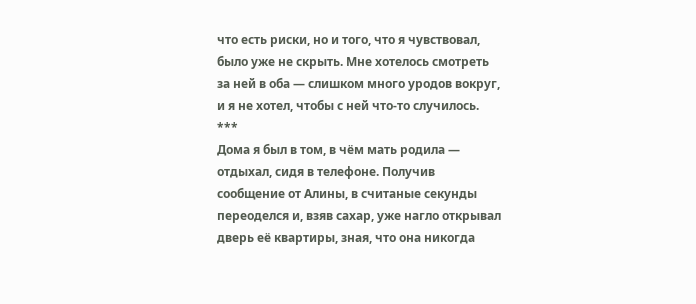что есть риски, но и того, что я чувствовал, было уже не скрыть. Мне хотелось смотреть за ней в оба — слишком много уродов вокруг, и я не хотел, чтобы с ней что-то случилось.
***
Дома я был в том, в чём мать родила — отдыхал, сидя в телефоне. Получив сообщение от Алины, в считаные секунды переоделся и, взяв сахар, уже нагло открывал дверь её квартиры, зная, что она никогда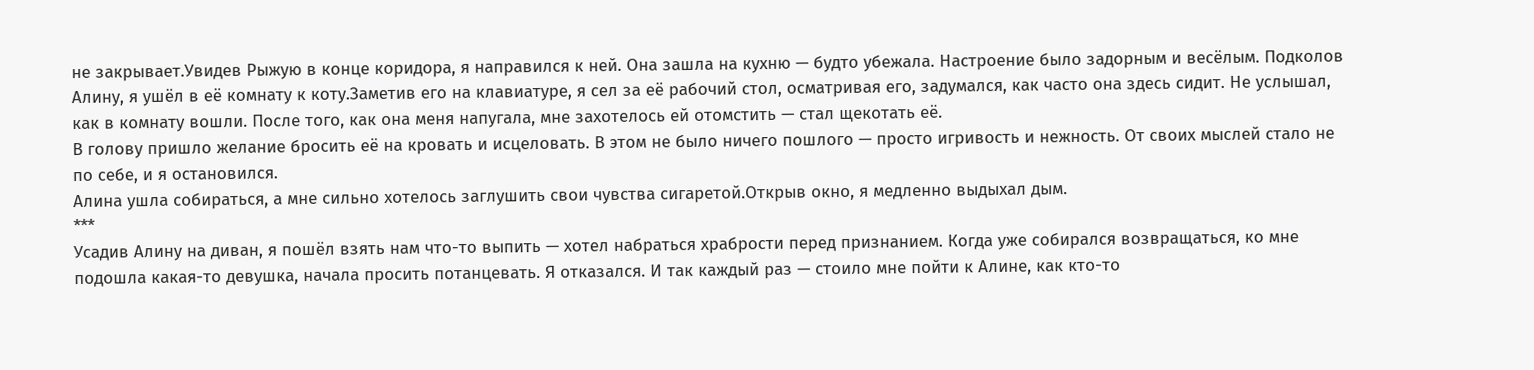не закрывает.Увидев Рыжую в конце коридора, я направился к ней. Она зашла на кухню — будто убежала. Настроение было задорным и весёлым. Подколов Алину, я ушёл в её комнату к коту.Заметив его на клавиатуре, я сел за её рабочий стол, осматривая его, задумался, как часто она здесь сидит. Не услышал, как в комнату вошли. После того, как она меня напугала, мне захотелось ей отомстить — стал щекотать её.
В голову пришло желание бросить её на кровать и исцеловать. В этом не было ничего пошлого — просто игривость и нежность. От своих мыслей стало не по себе, и я остановился.
Алина ушла собираться, а мне сильно хотелось заглушить свои чувства сигаретой.Открыв окно, я медленно выдыхал дым.
***
Усадив Алину на диван, я пошёл взять нам что-то выпить — хотел набраться храбрости перед признанием. Когда уже собирался возвращаться, ко мне подошла какая-то девушка, начала просить потанцевать. Я отказался. И так каждый раз — стоило мне пойти к Алине, как кто-то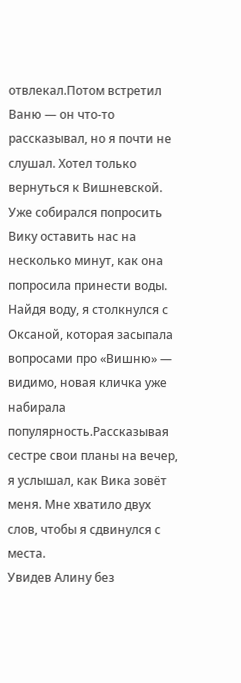отвлекал.Потом встретил Ваню — он что-то рассказывал, но я почти не слушал. Хотел только вернуться к Вишневской. Уже собирался попросить Вику оставить нас на несколько минут, как она попросила принести воды.
Найдя воду, я столкнулся с Оксаной, которая засыпала вопросами про «Вишню» — видимо, новая кличка уже набирала популярность.Рассказывая сестре свои планы на вечер, я услышал, как Вика зовёт меня. Мне хватило двух слов, чтобы я сдвинулся с места.
Увидев Алину без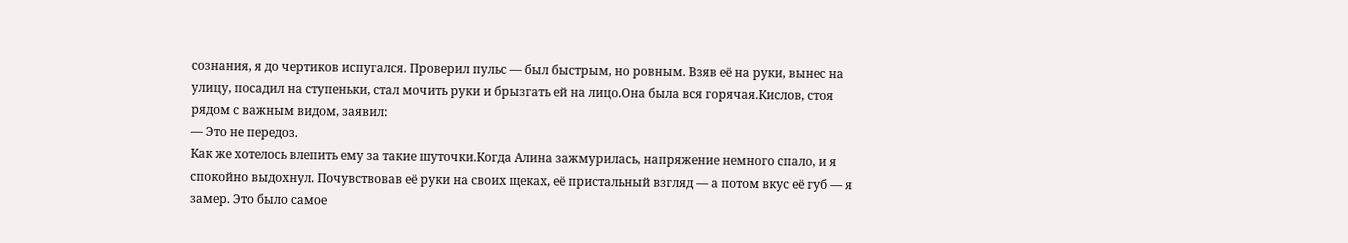сознания, я до чертиков испугался. Проверил пульс — был быстрым, но ровным. Взяв её на руки, вынес на улицу, посадил на ступеньки, стал мочить руки и брызгать ей на лицо.Она была вся горячая.Кислов, стоя рядом с важным видом, заявил:
— Это не передоз.
Как же хотелось влепить ему за такие шуточки.Когда Алина зажмурилась, напряжение немного спало, и я спокойно выдохнул. Почувствовав её руки на своих щеках, её пристальный взгляд — а потом вкус её губ — я замер. Это было самое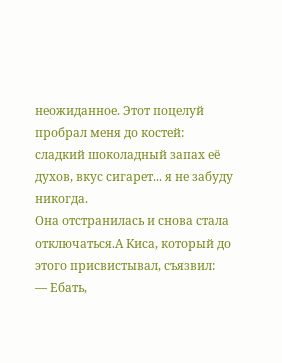неожиданное. Этот поцелуй пробрал меня до костей: сладкий шоколадный запах её духов, вкус сигарет... я не забуду никогда.
Она отстранилась и снова стала отключаться.А Киса, который до этого присвистывал, съязвил:
— Ебать,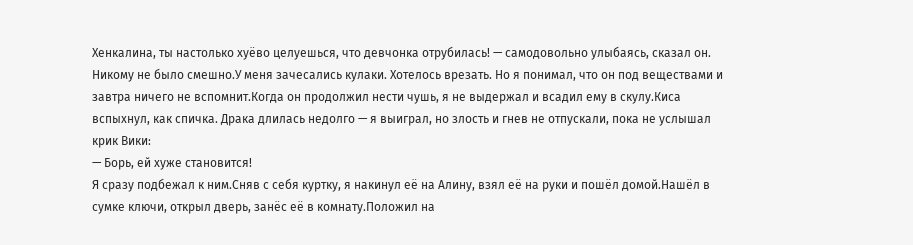Хенкалина, ты настолько хуёво целуешься, что девчонка отрубилась! — самодовольно улыбаясь, сказал он.
Никому не было смешно.У меня зачесались кулаки. Хотелось врезать. Но я понимал, что он под веществами и завтра ничего не вспомнит.Когда он продолжил нести чушь, я не выдержал и всадил ему в скулу.Киса вспыхнул, как спичка. Драка длилась недолго — я выиграл, но злость и гнев не отпускали, пока не услышал крик Вики:
— Борь, ей хуже становится!
Я сразу подбежал к ним.Сняв с себя куртку, я накинул её на Алину, взял её на руки и пошёл домой.Нашёл в сумке ключи, открыл дверь, занёс её в комнату.Положил на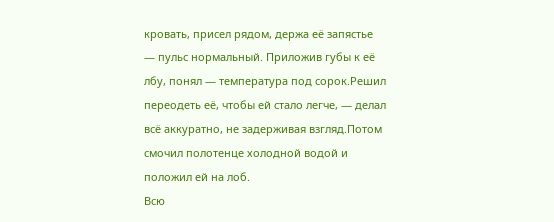кровать, присел рядом, держа её запястье — пульс нормальный. Приложив губы к её лбу, понял — температура под сорок.Решил переодеть её, чтобы ей стало легче, — делал всё аккуратно, не задерживая взгляд.Потом смочил полотенце холодной водой и положил ей на лоб.
Всю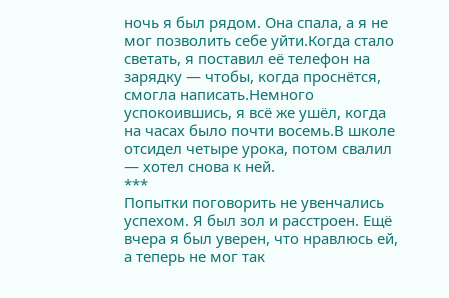ночь я был рядом. Она спала, а я не мог позволить себе уйти.Когда стало светать, я поставил её телефон на зарядку — чтобы, когда проснётся, смогла написать.Немного успокоившись, я всё же ушёл, когда на часах было почти восемь.В школе отсидел четыре урока, потом свалил — хотел снова к ней.
***
Попытки поговорить не увенчались успехом. Я был зол и расстроен. Ещё вчера я был уверен, что нравлюсь ей, а теперь не мог так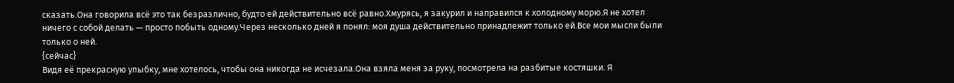сказать.Она говорила всё это так безразлично, будто ей действительно всё равно.Хмурясь, я закурил и направился к холодному морю.Я не хотел ничего с собой делать — просто побыть одному.Через несколько дней я понял: моя душа действительно принадлежит только ей.Все мои мысли были только о ней.
{сейчас}
Видя её прекрасную улыбку, мне хотелось, чтобы она никогда не исчезала.Она взяла меня за руку, посмотрела на разбитые костяшки. Я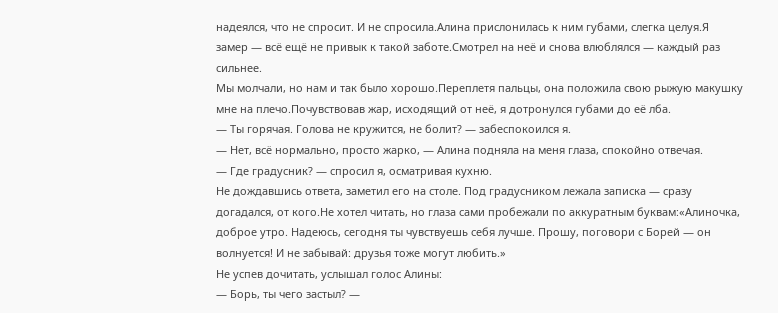надеялся, что не спросит. И не спросила.Алина прислонилась к ним губами, слегка целуя.Я замер — всё ещё не привык к такой заботе.Смотрел на неё и снова влюблялся — каждый раз сильнее.
Мы молчали, но нам и так было хорошо.Переплетя пальцы, она положила свою рыжую макушку мне на плечо.Почувствовав жар, исходящий от неё, я дотронулся губами до её лба.
— Ты горячая. Голова не кружится, не болит? — забеспокоился я.
— Нет, всё нормально, просто жарко, — Алина подняла на меня глаза, спокойно отвечая.
— Где градусник? — спросил я, осматривая кухню.
Не дождавшись ответа, заметил его на столе. Под градусником лежала записка — сразу догадался, от кого.Не хотел читать, но глаза сами пробежали по аккуратным буквам:«Алиночка, доброе утро. Надеюсь, сегодня ты чувствуешь себя лучше. Прошу, поговори с Борей — он волнуется! И не забывай: друзья тоже могут любить.»
Не успев дочитать, услышал голос Алины:
— Борь, ты чего застыл? —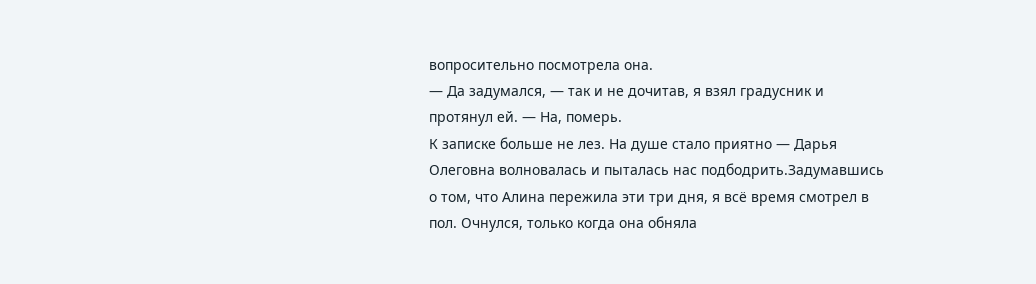вопросительно посмотрела она.
— Да задумался, — так и не дочитав, я взял градусник и протянул ей. — На, померь.
К записке больше не лез. На душе стало приятно — Дарья Олеговна волновалась и пыталась нас подбодрить.Задумавшись о том, что Алина пережила эти три дня, я всё время смотрел в пол. Очнулся, только когда она обняла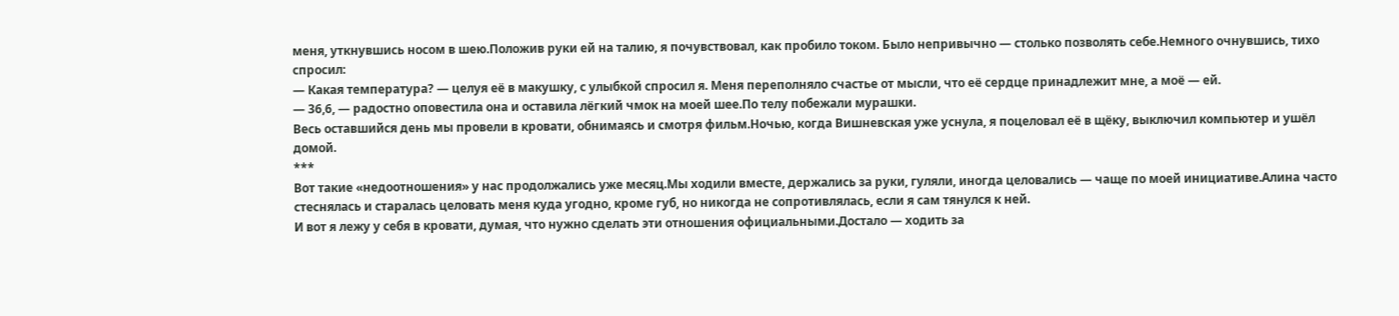меня, уткнувшись носом в шею.Положив руки ей на талию, я почувствовал, как пробило током. Было непривычно — столько позволять себе.Немного очнувшись, тихо спросил:
— Какая температура? — целуя её в макушку, с улыбкой спросил я. Меня переполняло счастье от мысли, что её сердце принадлежит мне, а моё — ей.
— 36,6, — радостно оповестила она и оставила лёгкий чмок на моей шее.По телу побежали мурашки.
Весь оставшийся день мы провели в кровати, обнимаясь и смотря фильм.Ночью, когда Вишневская уже уснула, я поцеловал её в щёку, выключил компьютер и ушёл домой.
***
Вот такие «недоотношения» у нас продолжались уже месяц.Мы ходили вместе, держались за руки, гуляли, иногда целовались — чаще по моей инициативе.Алина часто стеснялась и старалась целовать меня куда угодно, кроме губ, но никогда не сопротивлялась, если я сам тянулся к ней.
И вот я лежу у себя в кровати, думая, что нужно сделать эти отношения официальными.Достало — ходить за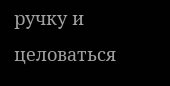ручку и целоваться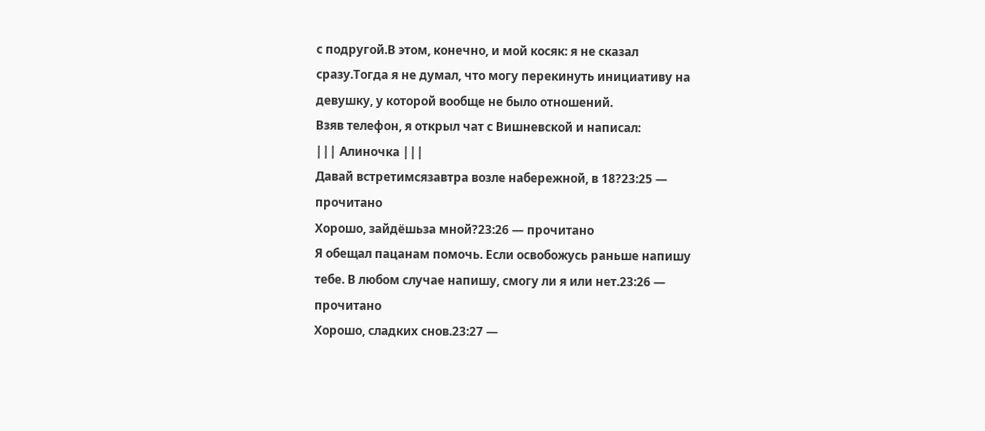с подругой.В этом, конечно, и мой косяк: я не сказал сразу.Тогда я не думал, что могу перекинуть инициативу на девушку, у которой вообще не было отношений.
Взяв телефон, я открыл чат с Вишневской и написал:
||| Алиночка |||
Давай встретимсязавтра возле набережной, в 18?23:25 — прочитано
Хорошо, зайдёшьза мной?23:26 — прочитано
Я обещал пацанам помочь. Если освобожусь раньше напишу тебе. В любом случае напишу, смогу ли я или нет.23:26 — прочитано
Хорошо, сладких снов.23:27 —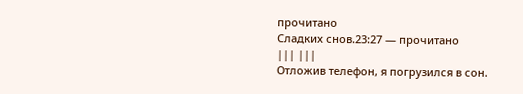прочитано
Сладких снов.23:27 — прочитано
||| |||
Отложив телефон, я погрузился в сон.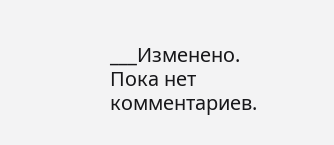___Изменено.
Пока нет комментариев.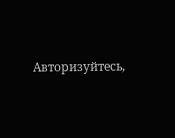Авторизуйтесь,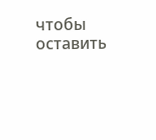чтобы оставить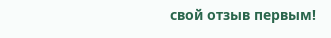свой отзыв первым!